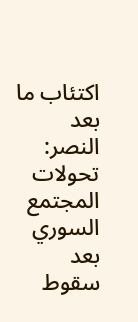اكتئاب ما بعد النصر: تحولات المجتمع السوري بعد سقوط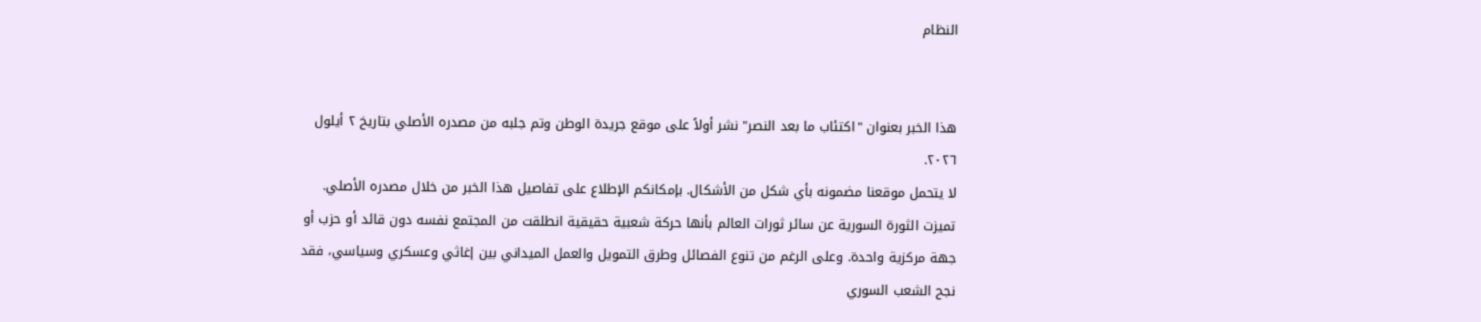النظام


هذا الخبر بعنوان "اكتئاب ما بعد النصر" نشر أولاً على موقع جريدة الوطن وتم جلبه من مصدره الأصلي بتاريخ ٢ أيلول ٢٠٢٦.
لا يتحمل موقعنا مضمونه بأي شكل من الأشكال. بإمكانكم الإطلاع على تفاصيل هذا الخبر من خلال مصدره الأصلي.
تميزت الثورة السورية عن سائر ثورات العالم بأنها حركة شعبية حقيقية انطلقت من المجتمع نفسه دون قائد أو حزب أو جهة مركزية واحدة. وعلى الرغم من تنوع الفصائل وطرق التمويل والعمل الميداني بين إغاثي وعسكري وسياسي، فقد نجح الشعب السوري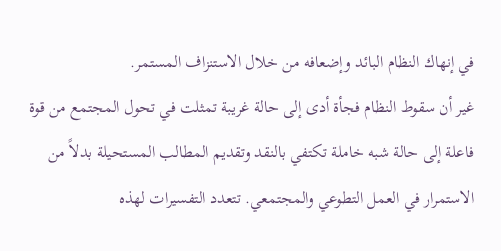في إنهاك النظام البائد وإضعافه من خلال الاستنزاف المستمر.
غير أن سقوط النظام فجأة أدى إلى حالة غريبة تمثلت في تحول المجتمع من قوة فاعلة إلى حالة شبه خاملة تكتفي بالنقد وتقديم المطالب المستحيلة بدلاً من الاستمرار في العمل التطوعي والمجتمعي. تتعدد التفسيرات لهذه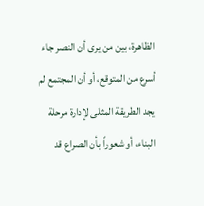الظاهرة، بين من يرى أن النصر جاء أسرع من المتوقع، أو أن المجتمع لم يجد الطريقة المثلى لإدارة مرحلة البناء، أو شعوراً بأن الصراع قد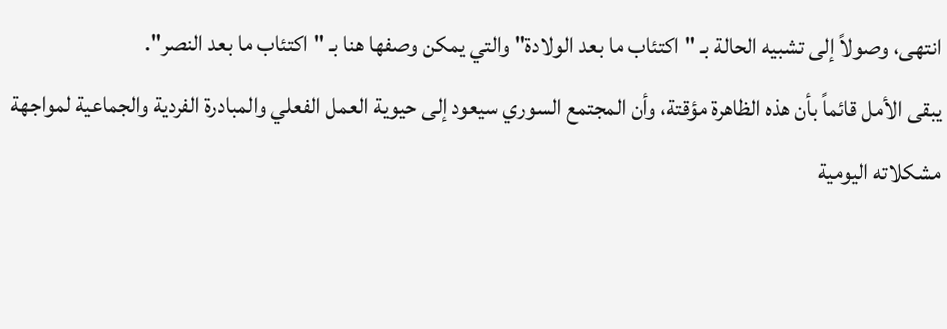انتهى، وصولاً إلى تشبيه الحالة بـ "اكتئاب ما بعد الولادة" والتي يمكن وصفها هنا بـ "اكتئاب ما بعد النصر".
يبقى الأمل قائماً بأن هذه الظاهرة مؤقتة، وأن المجتمع السوري سيعود إلى حيوية العمل الفعلي والمبادرة الفردية والجماعية لمواجهة مشكلاته اليومية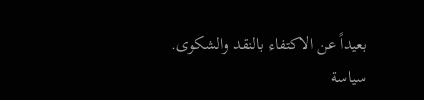بعيداً عن الاكتفاء بالنقد والشكوى.
سياسة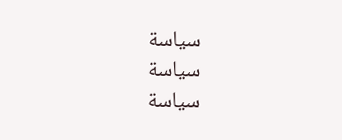سياسة
سياسة
سياسة